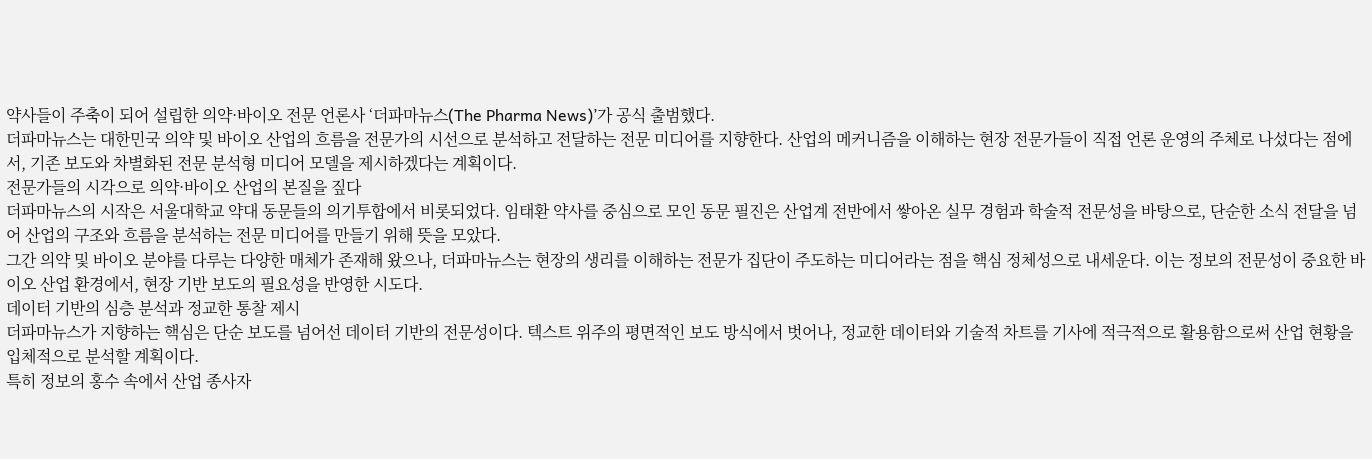약사들이 주축이 되어 설립한 의약·바이오 전문 언론사 ‘더파마뉴스(The Pharma News)’가 공식 출범했다.
더파마뉴스는 대한민국 의약 및 바이오 산업의 흐름을 전문가의 시선으로 분석하고 전달하는 전문 미디어를 지향한다. 산업의 메커니즘을 이해하는 현장 전문가들이 직접 언론 운영의 주체로 나섰다는 점에서, 기존 보도와 차별화된 전문 분석형 미디어 모델을 제시하겠다는 계획이다.
전문가들의 시각으로 의약·바이오 산업의 본질을 짚다
더파마뉴스의 시작은 서울대학교 약대 동문들의 의기투합에서 비롯되었다. 임태환 약사를 중심으로 모인 동문 필진은 산업계 전반에서 쌓아온 실무 경험과 학술적 전문성을 바탕으로, 단순한 소식 전달을 넘어 산업의 구조와 흐름을 분석하는 전문 미디어를 만들기 위해 뜻을 모았다.
그간 의약 및 바이오 분야를 다루는 다양한 매체가 존재해 왔으나, 더파마뉴스는 현장의 생리를 이해하는 전문가 집단이 주도하는 미디어라는 점을 핵심 정체성으로 내세운다. 이는 정보의 전문성이 중요한 바이오 산업 환경에서, 현장 기반 보도의 필요성을 반영한 시도다.
데이터 기반의 심층 분석과 정교한 통찰 제시
더파마뉴스가 지향하는 핵심은 단순 보도를 넘어선 데이터 기반의 전문성이다. 텍스트 위주의 평면적인 보도 방식에서 벗어나, 정교한 데이터와 기술적 차트를 기사에 적극적으로 활용함으로써 산업 현황을 입체적으로 분석할 계획이다.
특히 정보의 홍수 속에서 산업 종사자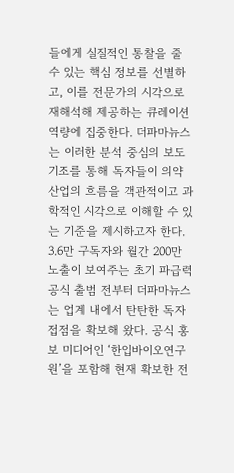들에게 실질적인 통찰을 줄 수 있는 핵심 정보를 선별하고, 이를 전문가의 시각으로 재해석해 제공하는 큐레이션 역량에 집중한다. 더파마뉴스는 이러한 분석 중심의 보도 기조를 통해 독자들이 의약 산업의 흐름을 객관적이고 과학적인 시각으로 이해할 수 있는 기준을 제시하고자 한다.
3.6만 구독자와 월간 200만 노출이 보여주는 초기 파급력
공식 출범 전부터 더파마뉴스는 업계 내에서 탄탄한 독자 접점을 확보해 왔다. 공식 홍보 미디어인 ‘한입바이오연구원’을 포함해 현재 확보한 전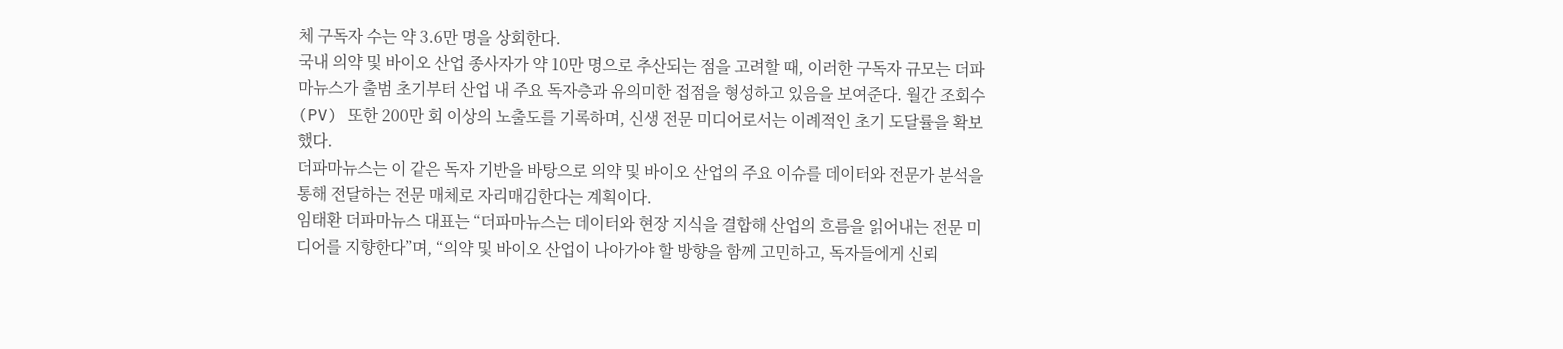체 구독자 수는 약 3.6만 명을 상회한다.
국내 의약 및 바이오 산업 종사자가 약 10만 명으로 추산되는 점을 고려할 때, 이러한 구독자 규모는 더파마뉴스가 출범 초기부터 산업 내 주요 독자층과 유의미한 접점을 형성하고 있음을 보여준다. 월간 조회수(PV) 또한 200만 회 이상의 노출도를 기록하며, 신생 전문 미디어로서는 이례적인 초기 도달률을 확보했다.
더파마뉴스는 이 같은 독자 기반을 바탕으로 의약 및 바이오 산업의 주요 이슈를 데이터와 전문가 분석을 통해 전달하는 전문 매체로 자리매김한다는 계획이다.
임태환 더파마뉴스 대표는 “더파마뉴스는 데이터와 현장 지식을 결합해 산업의 흐름을 읽어내는 전문 미디어를 지향한다”며, “의약 및 바이오 산업이 나아가야 할 방향을 함께 고민하고, 독자들에게 신뢰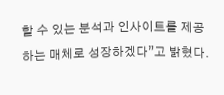할 수 있는 분석과 인사이트를 제공하는 매체로 성장하겠다”고 밝혔다.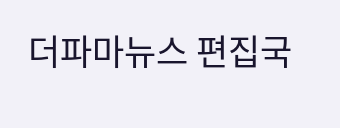더파마뉴스 편집국